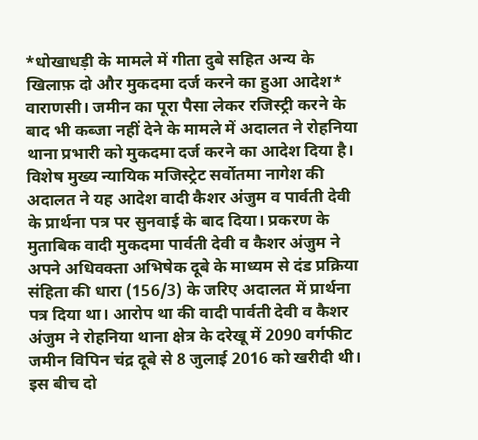*धोखाधड़ी के मामले में गीता दुबे सहित अन्य के खिलाफ़ दो और मुकदमा दर्ज करने का हुआ आदेश*
वाराणसी। जमीन का पूरा पैसा लेकर रजिस्ट्री करने के बाद भी कब्जा नहीं देने के मामले में अदालत ने रोहनिया थाना प्रभारी को मुकदमा दर्ज करने का आदेश दिया है। विशेष मुख्य न्यायिक मजिस्ट्रेट सर्वोतमा नागेश की अदालत ने यह आदेश वादी कैशर अंजुम व पार्वती देवी के प्रार्थना पत्र पर सुनवाई के बाद दिया। प्रकरण के मुताबिक वादी मुकदमा पार्वती देवी व कैशर अंजुम ने अपने अधिवक्ता अभिषेक दूबे के माध्यम से दंड प्रक्रिया संहिता की धारा (156/3) के जरिए अदालत में प्रार्थना पत्र दिया था। आरोप था की वादी पार्वती देवी व कैशर अंजुम ने रोहनिया थाना क्षेत्र के दरेखू में 2090 वर्गफीट जमीन विपिन चंद्र दूबे से 8 जुलाई 2016 को खरीदी थी। इस बीच दो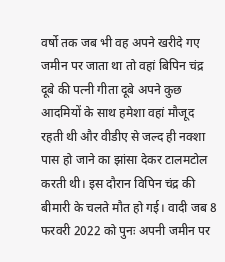वर्षो तक जब भी वह अपने खरीदे गए जमीन पर जाता था तो वहां बिपिन चंद्र दूबे की पत्नी गीता दूबे अपने कुछ आदमियों के साथ हमेशा वहां मौजूद रहती थी और वीडीए से जल्द ही नक्शा पास हो जाने का झांसा देकर टालमटोल करती थी। इस दौरान विपिन चंद्र की बीमारी के चलते मौत हो गई। वादी जब 8 फरवरी 2022 को पुनः अपनी जमीन पर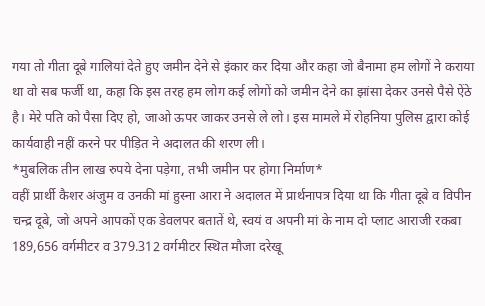गया तो गीता दूबे गालियां देते हुए जमीन देने से इंकार कर दिया और कहा जो बैनामा हम लोगों ने कराया था वो सब फर्जी था, कहा कि इस तरह हम लोग कई लोगों को जमीन देने का झांसा देकर उनसे पैसे ऐंठे है। मेरे पति को पैसा दिए हो, जाओ ऊपर जाकर उनसे ले लो। इस मामले में रोहनिया पुलिस द्वारा कोई कार्यवाही नहीं करने पर पीड़ित ने अदालत की शरण ली।
*मुबलिक तीन लाख रुपये देना पड़ेगा, तभी जमीन पर होगा निर्माण*
वहीं प्रार्थी कैशर अंजुम व उनकी मां हुस्ना आरा ने अदालत में प्रार्थनापत्र दिया था कि गीता दूबे व विपीन चन्द्र दूबे, जो अपने आपकों एक डेवलपर बतातें थे, स्वयं व अपनी मां के नाम दो प्लाट आराजी रकबा 189,656 वर्गमीटर व 379.312 वर्गमीटर स्थित मौजा दरेखू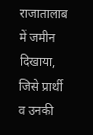राजातालाब में जमीन दिखाया, जिसे प्रार्थी व उनकी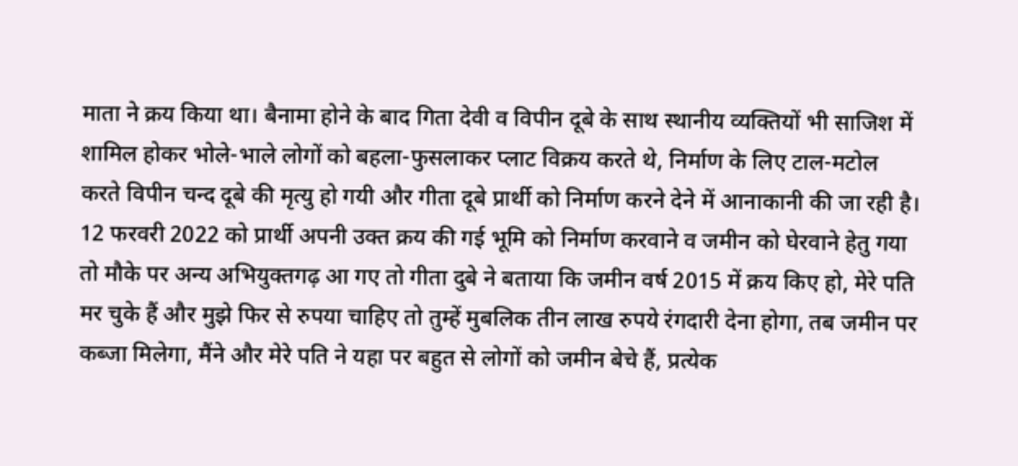माता ने क्रय किया था। बैनामा होने के बाद गिता देवी व विपीन दूबे के साथ स्थानीय व्यक्तियों भी साजिश में शामिल होकर भोले-भाले लोगों को बहला-फुसलाकर प्लाट विक्रय करते थे, निर्माण के लिए टाल-मटोल करते विपीन चन्द दूबे की मृत्यु हो गयी और गीता दूबे प्रार्थी को निर्माण करने देने में आनाकानी की जा रही है। 12 फरवरी 2022 को प्रार्थी अपनी उक्त क्रय की गई भूमि को निर्माण करवाने व जमीन को घेरवाने हेतु गया तो मौके पर अन्य अभियुक्तगढ़ आ गए तो गीता दुबे ने बताया कि जमीन वर्ष 2015 में क्रय किए हो, मेरे पति मर चुके हैं और मुझे फिर से रुपया चाहिए तो तुम्हें मुबलिक तीन लाख रुपये रंगदारी देना होगा, तब जमीन पर कब्जा मिलेगा, मैंने और मेरे पति ने यहा पर बहुत से लोगों को जमीन बेचे हैं, प्रत्येक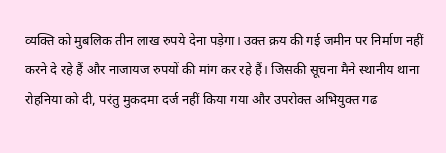व्यक्ति को मुबलिक तीन लाख रुपये देना पड़ेगा। उक्त क्रय की गई जमीन पर निर्माण नहीं करने दे रहे हैं और नाजायज रुपयों की मांग कर रहे हैं। जिसकी सूचना मैने स्थानीय थाना रोहनिया को दी, परंतु मुकदमा दर्ज नहीं किया गया और उपरोक्त अभियुक्त गढ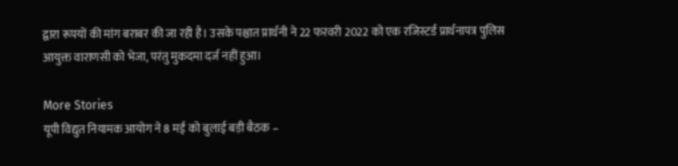द्वारा रूपयों की मांग बराबर की जा रही है। उसके पश्चात प्रार्थनी ने 22 फरवरी 2022 को एक रजिस्टर्ड प्रार्थनापत्र पुलिस आयुक्त वाराणसी को भेजा, परंतु मुकदमा दर्ज नहीं हुआ।

More Stories
यूपी विद्युत नियामक आयोग ने 8 मई को बुलाई बड़ी बैठक –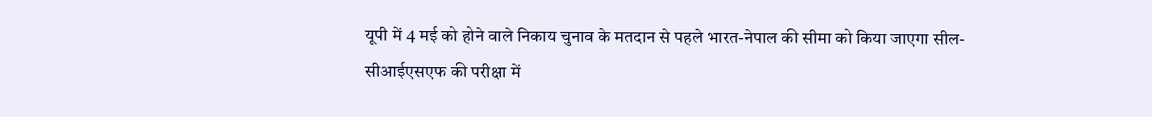यूपी में 4 मई को होने वाले निकाय चुनाव के मतदान से पहले भारत-नेपाल की सीमा को किया जाएगा सील-
सीआईएसएफ की परीक्षा में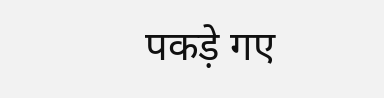पकड़े गए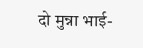दो मुन्ना भाई-